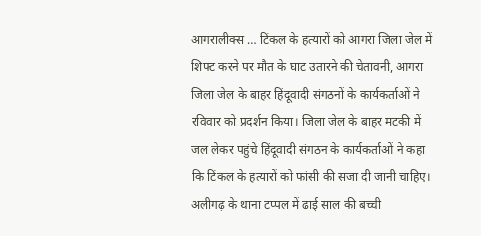आगरालीक्स … टिंकल के हत्यारों को आगरा जिला जेल में शिफ्ट करने पर मौत के घाट उतारने की चेतावनी, आगरा जिला जेल के बाहर हिंदूवादी संगठनों के कार्यकर्ताओं ने रविवार को प्रदर्शन किया। जिला जेल के बाहर मटकी में जल लेकर पहुंचे हिंदूवादी संगठन के कार्यकर्ताओं ने कहा कि टिंकल के हत्यारों को फांसी की सजा दी जानी चाहिए।
अलीगढ़ के थाना टप्पल में ढाई साल की बच्ची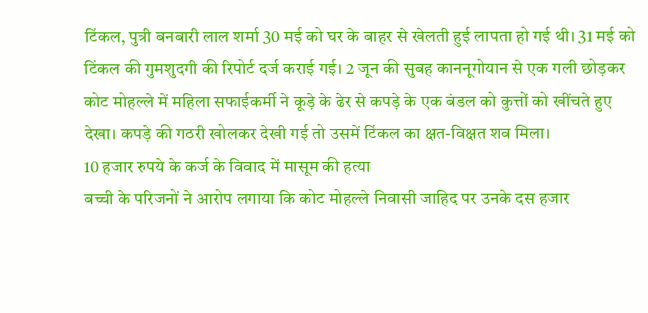टिंकल, पुत्री बनबारी लाल शर्मा 30 मई को घर के बाहर से खेलती हुई लापता हो गई थी। 31 मई को टिंकल की गुमशुदगी की रिपोर्ट दर्ज कराई गई। 2 जून की सुबह काननूगोयान से एक गली छोड़कर कोट मोहल्ले में महिला सफाईकर्मी ने कूड़े के ढेर से कपड़े के एक बंडल को कुत्तों को खींचते हुए देखा। कपड़े की गठरी खोलकर देखी गई तो उसमें टिंकल का क्षत-विक्षत शव मिला।
10 हजार रुपये के कर्ज के विवाद में मासूम की हत्या
बच्ची के परिजनों ने आरोप लगाया कि कोट मोहल्ले निवासी जाहिद पर उनके दस हजार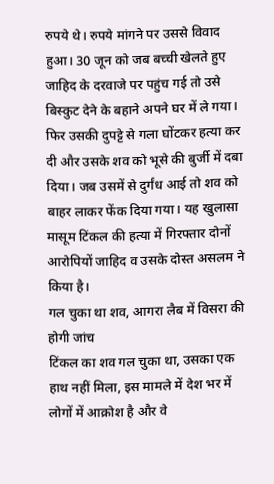रुपये थे। रुपये मांगने पर उससे विवाद हुआ। 30 जून को जब बच्ची खेलते हुए जाहिद के दरवाजे पर पहुंच गई तो उसे बिस्कुट देने के बहाने अपने घर में ले गया। फिर उसकी दुपट्टे से गला घोंटकर हत्या कर दी और उसके शव को भूसे की बुर्जी में दबा दिया। जब उसमें से दुर्गंध आई तो शव को बाहर लाकर फेंक दिया गया। यह खुलासा मासूम टिंकल की हत्या में गिरफ्तार दोनों आरोपियों जाहिद व उसके दोस्त असलम ने किया है।
गल चुका था शव, आगरा लैब में विसरा की होगी जांच
टिंकल का शव गल चुका था, उसका एक हाथ नहीं मिला, इस मामले में देश भर में लोगों में आक्रोश है और वे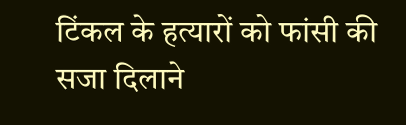टिंकल के हत्यारों को फांसी की सजा दिलाने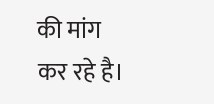की मांग कर रहे है।